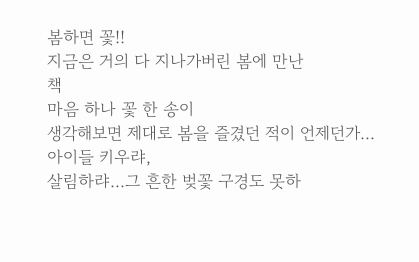봄하면 꽃!!
지금은 거의 다 지나가버린 봄에 만난
책
마음 하나 꽃 한 송이
생각해보면 제대로 봄을 즐겼던 적이 언제던가...
아이들 키우랴,
살림하랴...그 흔한 벚꽃 구경도 못하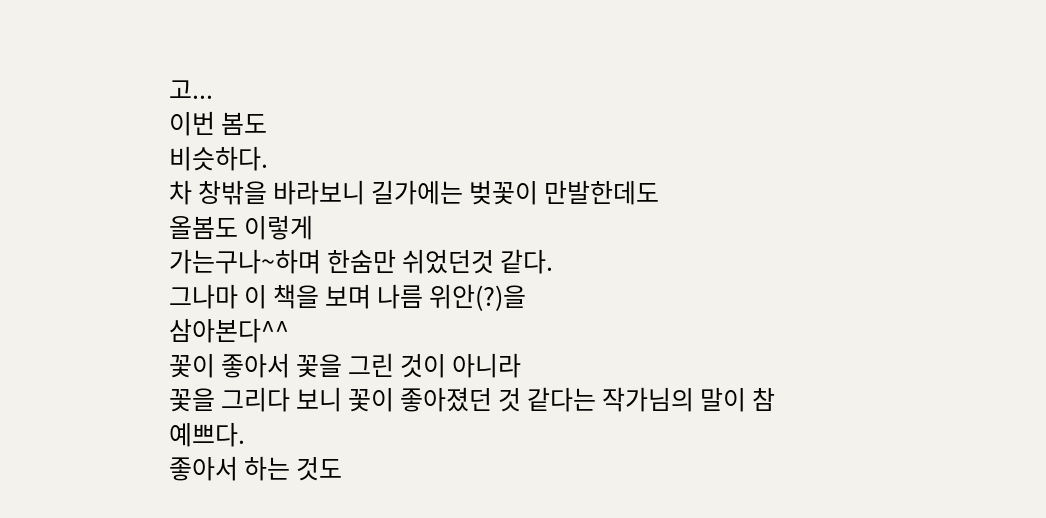고...
이번 봄도
비슷하다.
차 창밖을 바라보니 길가에는 벚꽃이 만발한데도
올봄도 이렇게
가는구나~하며 한숨만 쉬었던것 같다.
그나마 이 책을 보며 나름 위안(?)을
삼아본다^^
꽃이 좋아서 꽃을 그린 것이 아니라
꽃을 그리다 보니 꽃이 좋아졌던 것 같다는 작가님의 말이 참
예쁘다.
좋아서 하는 것도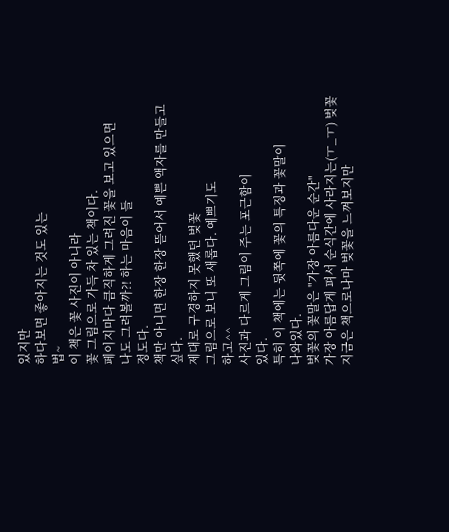있지만
하다보면 좋아지는 것도 있는
법~
이 책은 꽃 사진이 아니라
꽃 그림으로 가득 차 있는 책이다.
페이지마다 큼직하게 그려진 꽃을 보고 있으면
나도 그려볼까?! 하는 마음이 들
정도다.
책만 아니면 한장 한장 뜯어서 예쁜 액자를 만들고
싶다.
제대로 구경하지 못했던 벚꽃
그림으로 보니 또 새롭다. 예쁘기도
하고^^
사진과 다르게 그림이 주는 포근함이
있다.
특히 이 책에는 뒷쪽에 꽃의 특징과 꽃말이
나와있다.
벚꽃의 꽃말은 "가장 아름다운 순간"
가장 아름답게 펴서 순식간에 사라지는(ㅜ_ㅜ) 벚꽃
지금은 책으로나마 벚꽃을 느껴보지만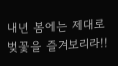내년 봄에는 제대로 벚꽃을 즐겨보리라!!